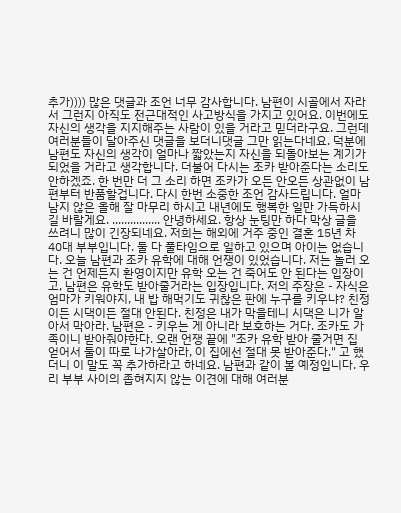추가)))) 많은 댓글과 조언 너무 감사합니다. 남편이 시골에서 자라서 그런지 아직도 전근대적인 사고방식을 가지고 있어요. 이번에도 자신의 생각을 지지해주는 사람이 있을 거라고 믿더라구요. 그런데 여러분들이 달아주신 댓글을 보더니댓글 그만 읽는다네요. 덕분에 남편도 자신의 생각이 얼마나 짧았는지 자신을 되돌아보는 계기가 되었을 거라고 생각합니다. 더불어 다시는 조카 받아준다는 소리도 안하겠죠. 한 번만 더 그 소리 하면 조카가 오든 안오든 상관없이 남편부터 반품할겁니다. 다시 한번 소중한 조언 감사드립니다. 얼마 남지 않은 올해 잘 마무리 하시고 내년에도 행복한 일만 가득하시길 바랄게요. ................ 안녕하세요. 항상 눈팅만 하다 막상 글을 쓰려니 많이 긴장되네요. 저희는 해외에 거주 중인 결혼 15년 차 40대 부부입니다. 둘 다 풀타임으로 일하고 있으며 아이는 없습니다. 오늘 남편과 조카 유학에 대해 언쟁이 있었습니다. 저는 놀러 오는 건 언제든지 환영이지만 유학 오는 건 죽어도 안 된다는 입장이고, 남편은 유학도 받아줄거라는 입장입니다. 저의 주장은 - 자식은 엄마가 키워야지, 내 밥 해먹기도 귀찮은 판에 누구를 키우냐? 친정이든 시댁이든 절대 안된다. 친정은 내가 막을테니 시댁은 니가 알아서 막아라. 남편은 - 키우는 게 아니라 보호하는 거다. 조카도 가족이니 받아줘야한다. 오랜 언쟁 끝에 "조카 유학 받아 줄거면 집 얻어서 둘이 따로 나가살아라, 이 집에선 절대 못 받아준다." 고 했더니 이 말도 꼭 추가하라고 하네요. 남편과 같이 볼 예정입니다. 우리 부부 사이의 좁혀지지 않는 이견에 대해 여러분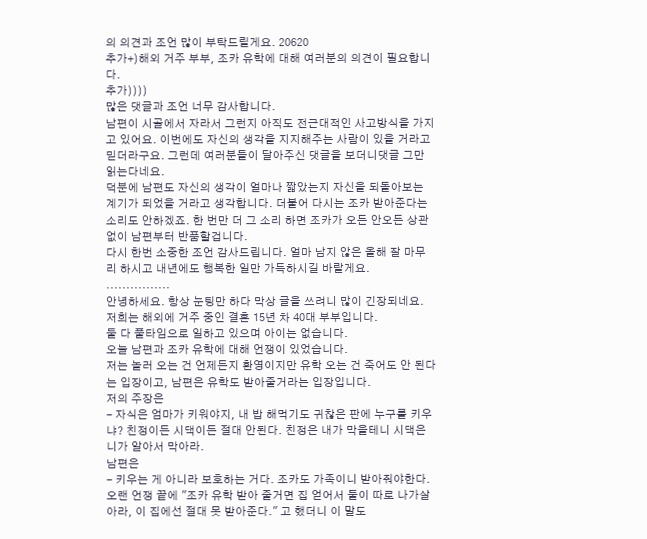의 의견과 조언 많이 부탁드릴게요. 20620
추가+)해외 거주 부부, 조카 유학에 대해 여러분의 의견이 필요합니다.
추가))))
많은 댓글과 조언 너무 감사합니다.
남편이 시골에서 자라서 그런지 아직도 전근대적인 사고방식을 가지고 있어요. 이번에도 자신의 생각을 지지해주는 사람이 있을 거라고 믿더라구요. 그런데 여러분들이 달아주신 댓글을 보더니댓글 그만 읽는다네요.
덕분에 남편도 자신의 생각이 얼마나 짧았는지 자신을 되돌아보는 계기가 되었을 거라고 생각합니다. 더불어 다시는 조카 받아준다는 소리도 안하겠죠. 한 번만 더 그 소리 하면 조카가 오든 안오든 상관없이 남편부터 반품할겁니다.
다시 한번 소중한 조언 감사드립니다. 얼마 남지 않은 올해 잘 마무리 하시고 내년에도 행복한 일만 가득하시길 바랄게요.
................
안녕하세요. 항상 눈팅만 하다 막상 글을 쓰려니 많이 긴장되네요.
저희는 해외에 거주 중인 결혼 15년 차 40대 부부입니다.
둘 다 풀타임으로 일하고 있으며 아이는 없습니다.
오늘 남편과 조카 유학에 대해 언쟁이 있었습니다.
저는 놀러 오는 건 언제든지 환영이지만 유학 오는 건 죽어도 안 된다는 입장이고, 남편은 유학도 받아줄거라는 입장입니다.
저의 주장은
- 자식은 엄마가 키워야지, 내 밥 해먹기도 귀찮은 판에 누구를 키우냐? 친정이든 시댁이든 절대 안된다. 친정은 내가 막을테니 시댁은 니가 알아서 막아라.
남편은
- 키우는 게 아니라 보호하는 거다. 조카도 가족이니 받아줘야한다.
오랜 언쟁 끝에 "조카 유학 받아 줄거면 집 얻어서 둘이 따로 나가살아라, 이 집에선 절대 못 받아준다." 고 했더니 이 말도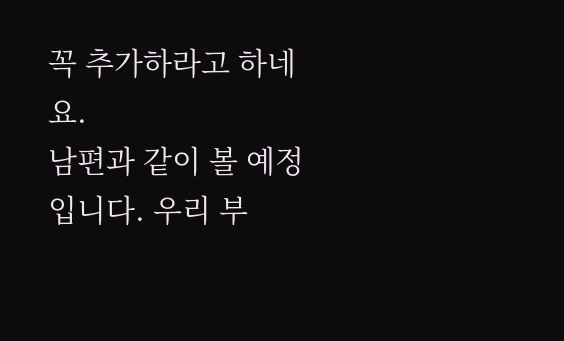꼭 추가하라고 하네요.
남편과 같이 볼 예정입니다. 우리 부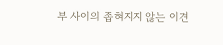부 사이의 좁혀지지 않는 이견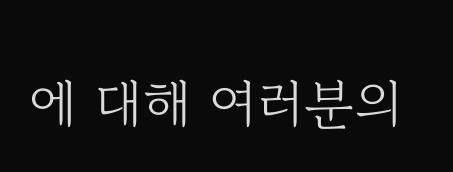에 대해 여러분의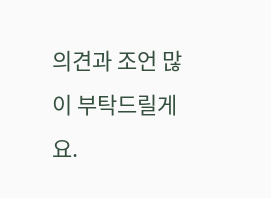의견과 조언 많이 부탁드릴게요.